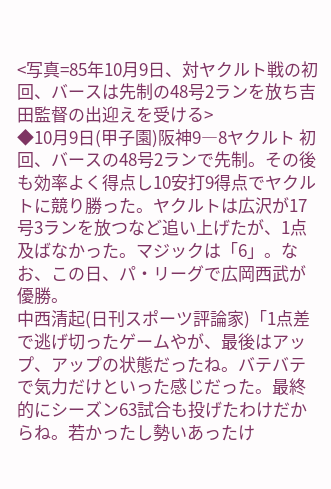<写真=85年10月9日、対ヤクルト戦の初回、バースは先制の48号2ランを放ち吉田監督の出迎えを受ける>
◆10月9日(甲子園)阪神9―8ヤクルト 初回、バースの48号2ランで先制。その後も効率よく得点し10安打9得点でヤクルトに競り勝った。ヤクルトは広沢が17号3ランを放つなど追い上げたが、1点及ばなかった。マジックは「6」。なお、この日、パ・リーグで広岡西武が優勝。
中西清起(日刊スポーツ評論家)「1点差で逃げ切ったゲームやが、最後はアップ、アップの状態だったね。バテバテで気力だけといった感じだった。最終的にシーズン63試合も投げたわけだからね。若かったし勢いあったけ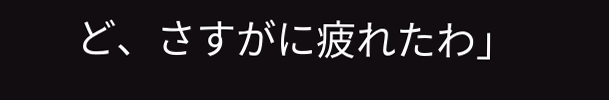ど、さすがに疲れたわ」